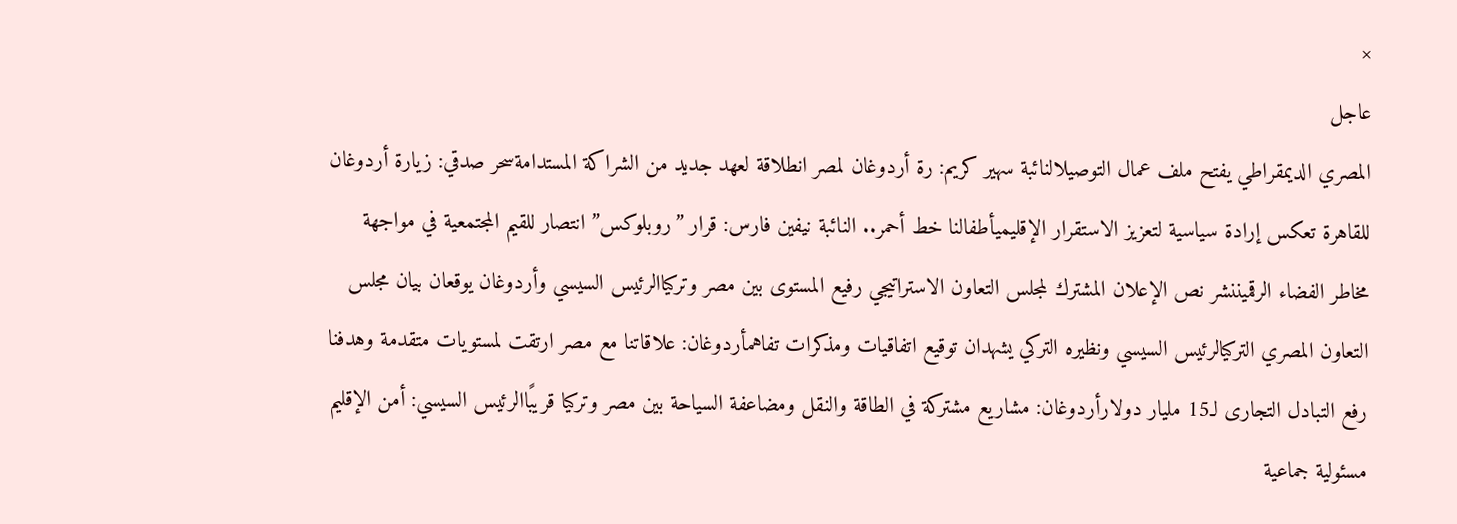×
عاجل
المصري الديمقراطي يفتح ملف عمال التوصيلالنائبة سهير كريم: رة أردوغان لمصر انطلاقة لعهد جديد من الشراكة المستدامةسحر صدقي: زيارة أردوغان للقاهرة تعكس إرادة سياسية لتعزيز الاستقرار الإقليميأطفالنا خط أحمر.. النائبة نيفين فارس: قرار ”روبلوكس” انتصار للقيم المجتمعية في مواجهة مخاطر الفضاء الرقميننشر نص الإعلان المشترك لمجلس التعاون الاستراتيجي رفيع المستوى بين مصر وتركياالرئيس السيسي وأردوغان يوقعان بيان مجلس التعاون المصري التركيالرئيس السيسي ونظيره التركي يشهدان توقيع اتفاقيات ومذكرات تفاهمأردوغان: علاقاتنا مع مصر ارتقت لمستويات متقدمة وهدفنا رفع التبادل التجارى لـ15 مليار دولارأردوغان: مشاريع مشتركة في الطاقة والنقل ومضاعفة السياحة بين مصر وتركيا قريبًاالرئيس السيسي: أمن الإقليم مسئولية جماعية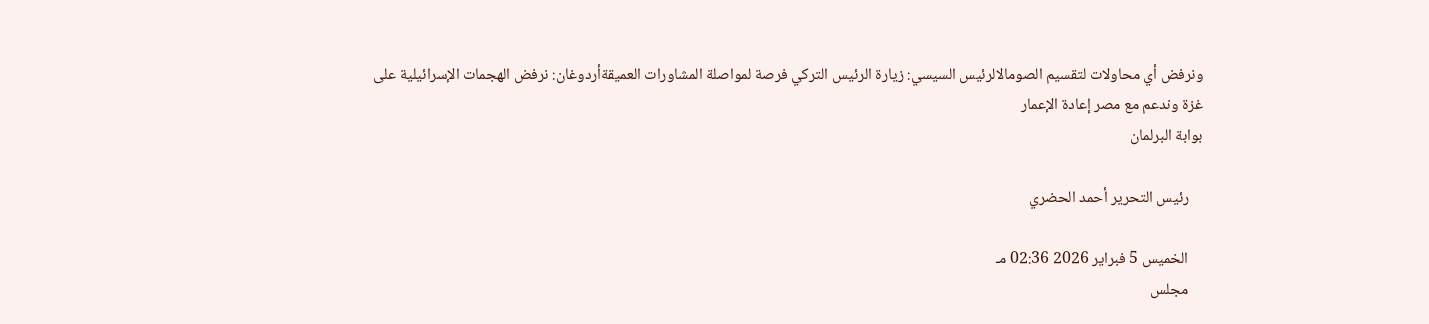ونرفض أي محاولات لتقسيم الصومالالرئيس السيسي: زيارة الرئيس التركي فرصة لمواصلة المشاورات العميقةأردوغان: نرفض الهجمات الإسرائيلية على غزة وندعم مع مصر إعادة الإعمار
بوابة البرلمان

    رئيس التحرير أحمد الحضري

    الخميس 5 فبراير 2026 02:36 مـ
    مجلس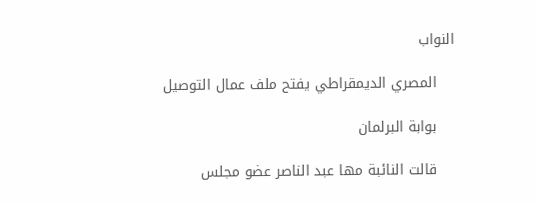النواب

    المصري الديمقراطي يفتح ملف عمال التوصيل

    بوابة البرلمان

    قالت النائبة مها عبد الناصر عضو مجلس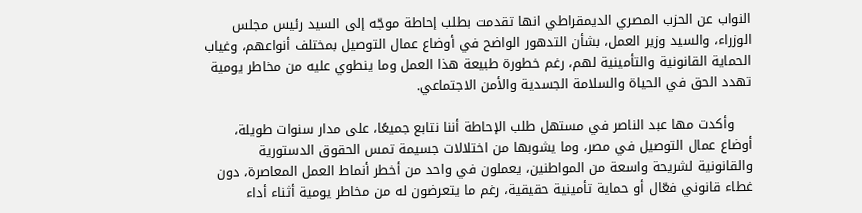النواب عن الحزب المصري الديمقراطي انها تقدمت بطلب إحاطة موجّه إلى السيد رئيس مجلس الوزراء، والسيد وزير العمل، بشأن التدهور الواضح في أوضاع عمال التوصيل بمختلف أنواعهم، وغياب الحماية القانونية والتأمينية لهم، رغم خطورة طبيعة هذا العمل وما ينطوي عليه من مخاطر يومية تهدد الحق في الحياة والسلامة الجسدية والأمن الاجتماعي.

    وأكدت مها عبد الناصر في مستهل طلب الإحاطة أننا نتابع جميعًا، على مدار سنوات طويلة، أوضاع عمال التوصيل في مصر، وما يشوبها من اختلالات جسيمة تمس الحقوق الدستورية والقانونية لشريحة واسعة من المواطنين، يعملون في واحد من أخطر أنماط العمل المعاصرة، دون غطاء قانوني فعّال أو حماية تأمينية حقيقية، رغم ما يتعرضون له من مخاطر يومية أثناء أداء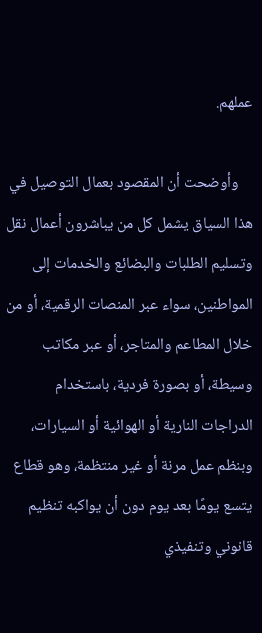عملهم.

    وأوضحت أن المقصود بعمال التوصيل في هذا السياق يشمل كل من يباشرون أعمال نقل وتسليم الطلبات والبضائع والخدمات إلى المواطنين، سواء عبر المنصات الرقمية، أو من خلال المطاعم والمتاجر، أو عبر مكاتب وسيطة، أو بصورة فردية، باستخدام الدراجات النارية أو الهوائية أو السيارات، وبنظم عمل مرنة أو غير منتظمة، وهو قطاع يتسع يومًا بعد يوم دون أن يواكبه تنظيم قانوني وتنفيذي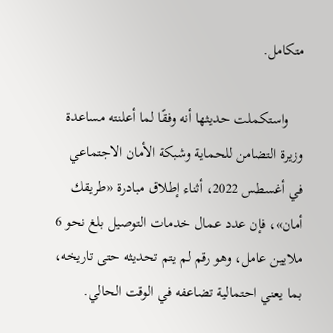متكامل.

    واستكملت حديثها أنه وفقًا لما أعلنته مساعدة وزيرة التضامن للحماية وشبكة الأمان الاجتماعي في أغسطس 2022، أثناء إطلاق مبادرة «طريقك أمان»، فإن عدد عمال خدمات التوصيل بلغ نحو 6 ملايين عامل، وهو رقم لم يتم تحديثه حتى تاريخه، بما يعني احتمالية تضاعفه في الوقت الحالي.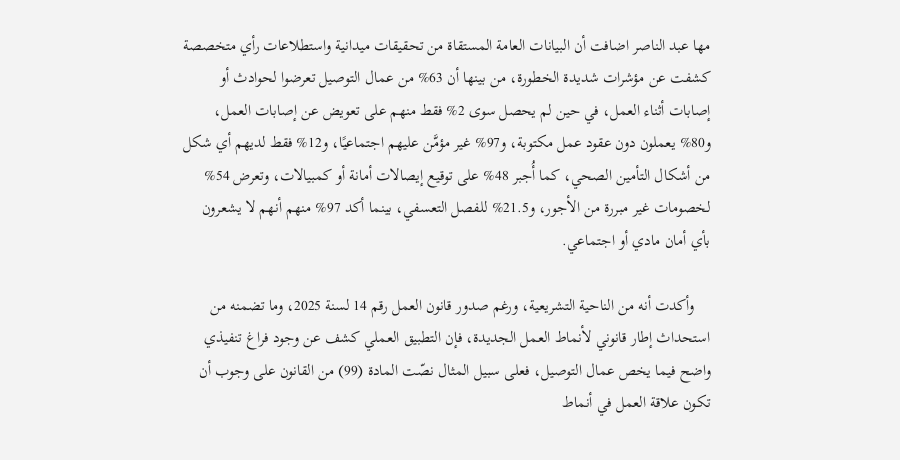مها عبد الناصر اضافت أن البيانات العامة المستقاة من تحقيقات ميدانية واستطلاعات رأي متخصصة كشفت عن مؤشرات شديدة الخطورة، من بينها أن 63% من عمال التوصيل تعرضوا لحوادث أو إصابات أثناء العمل، في حين لم يحصل سوى 2% فقط منهم على تعويض عن إصابات العمل، و80% يعملون دون عقود عمل مكتوبة، و97% غير مؤمَّن عليهم اجتماعيًا، و12% فقط لديهم أي شكل من أشكال التأمين الصحي، كما أُجبر 48% على توقيع إيصالات أمانة أو كمبيالات، وتعرض 54% لخصومات غير مبررة من الأجور، و21.5% للفصل التعسفي، بينما أكد 97% منهم أنهم لا يشعرون بأي أمان مادي أو اجتماعي.

    وأكدت أنه من الناحية التشريعية، ورغم صدور قانون العمل رقم 14 لسنة 2025، وما تضمنه من استحداث إطار قانوني لأنماط العمل الجديدة، فإن التطبيق العملي كشف عن وجود فراغ تنفيذي واضح فيما يخص عمال التوصيل، فعلى سبيل المثال نصّت المادة (99) من القانون على وجوب أن تكون علاقة العمل في أنماط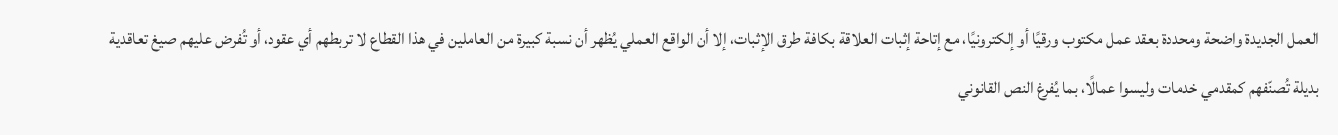العمل الجديدة واضحة ومحددة بعقد عمل مكتوب ورقيًا أو إلكترونيًا، مع إتاحة إثبات العلاقة بكافة طرق الإثبات، إلا أن الواقع العملي يُظهر أن نسبة كبيرة من العاملين في هذا القطاع لا تربطهم أي عقود، أو تُفرض عليهم صيغ تعاقدية بديلة تُصنّفهم كمقدمي خدمات وليسوا عمالًا، بما يُفرغ النص القانوني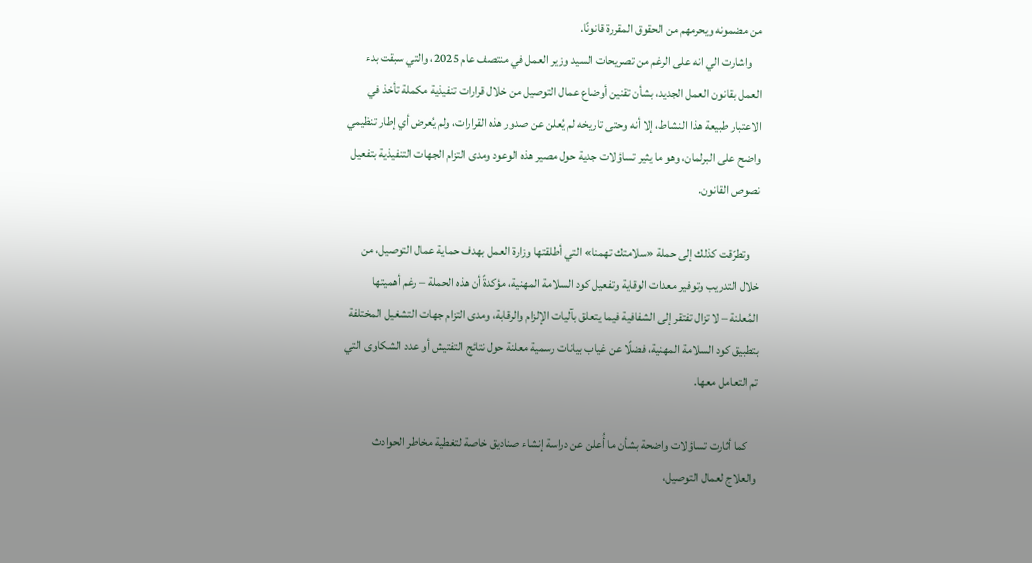من مضمونه ويحرمهم من الحقوق المقررة قانونًا.
    واشارت الي انه على الرغم من تصريحات السيد وزير العمل في منتصف عام 2025، والتي سبقت بدء العمل بقانون العمل الجديد، بشأن تقنين أوضاع عمال التوصيل من خلال قرارات تنفيذية مكملة تأخذ في الاعتبار طبيعة هذا النشاط، إلا أنه وحتى تاريخه لم يُعلن عن صدور هذه القرارات، ولم يُعرض أي إطار تنظيمي واضح على البرلمان، وهو ما يثير تساؤلات جدية حول مصير هذه الوعود ومدى التزام الجهات التنفيذية بتفعيل نصوص القانون.

    وتطرّقت كذلك إلى حملة «سلامتك تهمنا» التي أطلقتها وزارة العمل بهدف حماية عمال التوصيل، من خلال التدريب وتوفير معدات الوقاية وتفعيل كود السلامة المهنية، مؤكدةً أن هذه الحملة – رغم أهميتها المُعلنة – لا تزال تفتقر إلى الشفافية فيما يتعلق بآليات الإلزام والرقابة، ومدى التزام جهات التشغيل المختلفة بتطبيق كود السلامة المهنية، فضلًا عن غياب بيانات رسمية معلنة حول نتائج التفتيش أو عدد الشكاوى التي تم التعامل معها.

    كما أثارت تساؤلات واضحة بشأن ما أُعلن عن دراسة إنشاء صناديق خاصة لتغطية مخاطر الحوادث والعلاج لعمال التوصيل،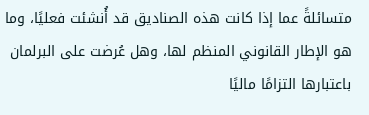متسائلةً عما إذا كانت هذه الصناديق قد أُنشئت فعليًا، وما هو الإطار القانوني المنظم لها، وهل عُرضت على البرلمان باعتبارها التزامًا ماليًا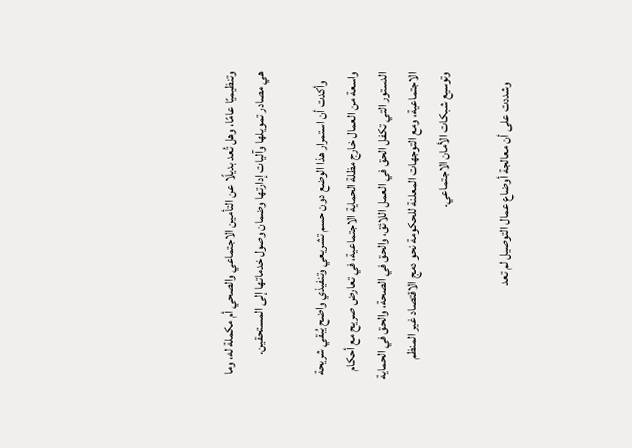وتنظيميًا عامًا، وهل تُعد بديلًا عن التأمين الاجتماعي والصحي أم مكملة له، وما هي مصادر تمويلها وآليات إدارتها وضمان وصول خدماتها إلى المستحقين.

    وأكدت أن استمرار هذا الوضع دون حسم تشريعي وتنفيذي واضح يُبقي شريحة واسعة من العمال خارج مظلة الحماية الاجتماعية، في تعارض صريح مع أحكام الدستور التي تكفل الحق في العمل اللائق، والحق في الصحة، والحق في الحماية الاجتماعية، ومع التوجهات المعلنة للحكومة نحو دمج الاقتصاد غير المنظم وتوسيع شبكات الأمان الاجتماعي.

    وشددت على أن معالجة أوضاع عمال التوصيل لم تعد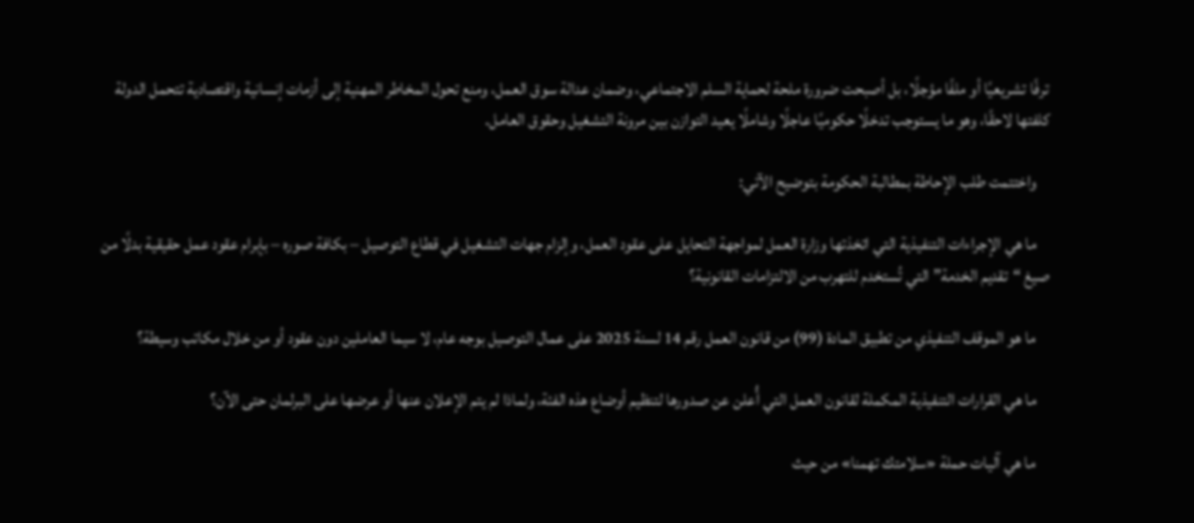ترفًا تشريعيًا أو ملفًا مؤجلًا، بل أصبحت ضرورة ملحة لحماية السلم الاجتماعي، وضمان عدالة سوق العمل، ومنع تحول المخاطر المهنية إلى أزمات إنسانية واقتصادية تتحمل الدولة كلفتها لاحقًا، وهو ما يستوجب تدخلًا حكوميًا عاجلًا وشاملًا يعيد التوازن بين مرونة التشغيل وحقوق العامل.

    واختتمت طلب الإحاطة بمطالبة الحكومة بتوضيح الآتي:

    ما هي الإجراءات التنفيذية التي اتخذتها وزارة العمل لمواجهة التحايل على عقود العمل، وإلزام جهات التشغيل في قطاع التوصيل – بكافة صوره – بإبرام عقود عمل حقيقية بدلًا من صيغ “تقديم الخدمة” التي تُستخدم للتهرب من الالتزامات القانونية؟

    ما هو الموقف التنفيذي من تطبيق المادة (99) من قانون العمل رقم 14 لسنة 2025 على عمال التوصيل بوجه عام، لا سيما العاملين دون عقود أو من خلال مكاتب وسيطة؟

    ما هي القرارات التنفيذية المكملة لقانون العمل التي أُعلن عن صدورها لتنظيم أوضاع هذه الفئة، ولماذا لم يتم الإعلان عنها أو عرضها على البرلمان حتى الآن؟

    ما هي آليات حملة «سلامتك تهمنا» من حيث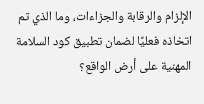الإلزام والرقابة والجزاءات، وما الذي تم اتخاذه فعليًا لضمان تطبيق كود السلامة المهنية على أرض الواقع؟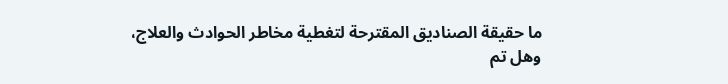ما حقيقة الصناديق المقترحة لتغطية مخاطر الحوادث والعلاج، وهل تم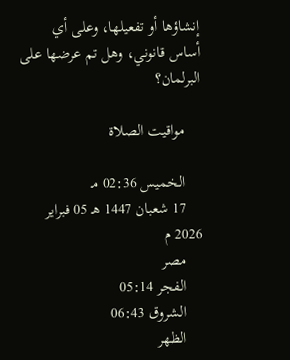إنشاؤها أو تفعيلها، وعلى أي أساس قانوني، وهل تم عرضها على البرلمان؟

    مواقيت الصلاة

    الخميس 02:36 مـ
    17 شعبان 1447 هـ 05 فبراير 2026 م
    مصر
    الفجر 05:14
    الشروق 06:43
    الظهر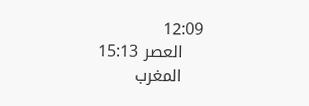12:09
    العصر 15:13
    المغرب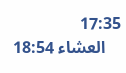17:35
    العشاء 18:54